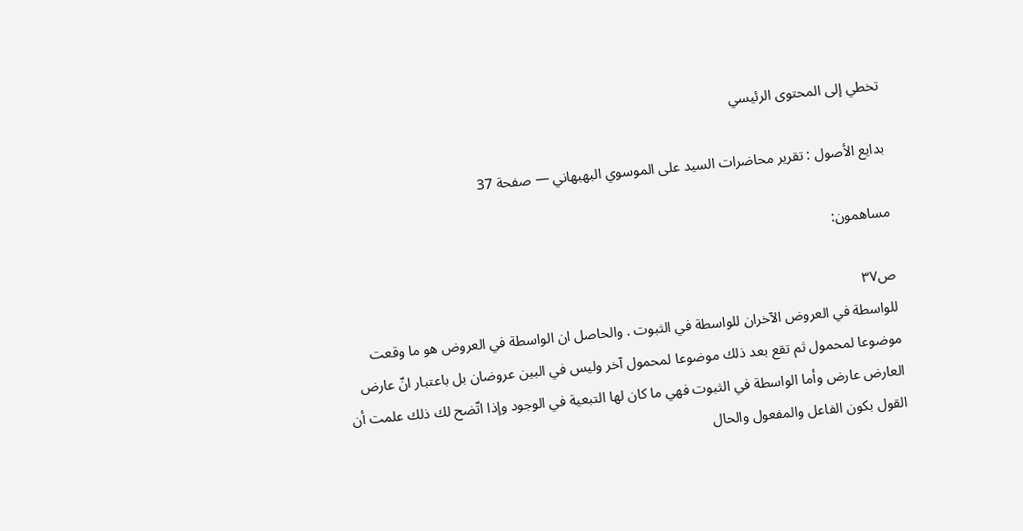تخطي إلى المحتوى الرئيسي

بدايع الأصول : تقرير محاضرات السيد على الموسوي البهبهاني — صفحة 37

مساهمون:

ص٣٧
للواسطة في العروض الآخران للواسطة في الثبوت . والحاصل ان الواسطة في العروض هو ما وقعت موضوعا لمحمول ثم تقع بعد ذلك موضوعا لمحمول آخر وليس في البين عروضان بل باعتبار انّ عارض العارض عارض وأما الواسطة في الثبوت فهي ما كان لها التبعية في الوجود وإذا اتّضح لك ذلك علمت أن القول بكون الفاعل والمفعول والحال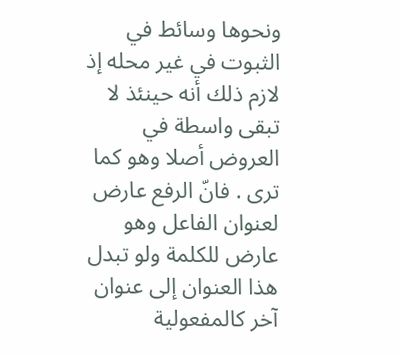ونحوها وسائط في الثبوت في غير محله إذ لازم ذلك أنه حينئذ لا تبقى واسطة في العروض أصلا وهو كما ترى . فانّ الرفع عارض لعنوان الفاعل وهو عارض للكلمة ولو تبدل هذا العنوان إلى عنوان آخر كالمفعولية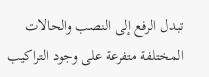تبدل الرفع إلى النصب والحالات المختلفة متفرعة على وجود التراكيب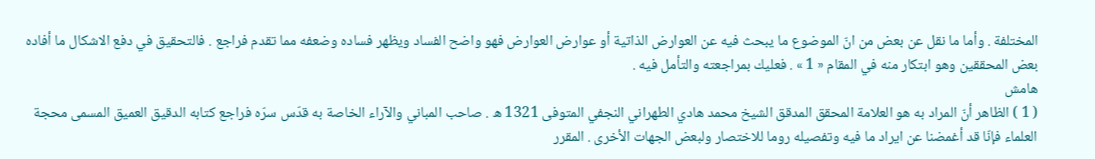المختلفة . وأما ما نقل عن بعض من انّ الموضوع ما يبحث فيه عن العوارض الذاتية أو عوارض العوارض فهو واضح الفساد ويظهر فساده وضعفه مما تقدم فراجع . فالتحقيق في دفع الاشكال ما أفاده بعض المحققين وهو ابتكار منه في المقام « 1 » . فعليك بمراجعته والتأمل فيه .
هامش
( 1 ) الظاهر أنّ المراد به هو العلامة المحقق المدقق الشيخ محمد هادي الطهراني النجفي المتوفى 1321 ه . صاحب المباني والآراء الخاصة به قدّس سرّه فراجع كتابه الدقيق العميق المسمى محجة العلماء فإنّا قد أغمضنا عن ايراد ما فيه وتفصيله روما للاختصار ولبعض الجهات الأخرى . المقرر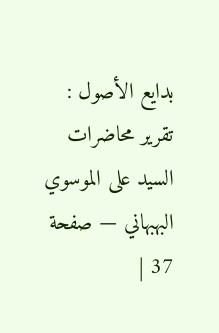بدايع الأصول : تقرير محاضرات السيد على الموسوي البهبهاني — صفحة 37 |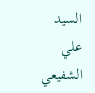السيد علي الشفيعي